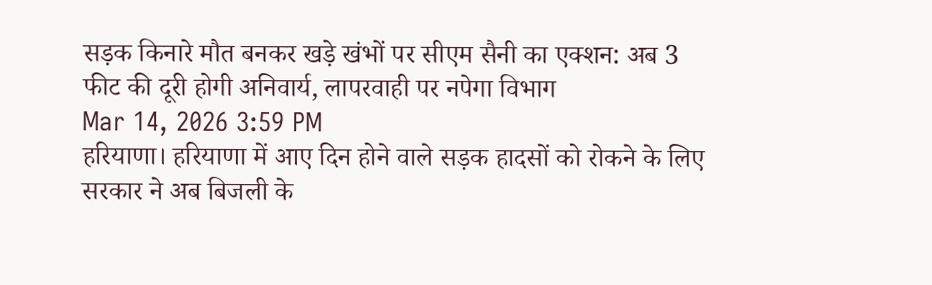सड़क किनारे मौत बनकर खड़े खंभों पर सीएम सैनी का एक्शन: अब 3 फीट की दूरी होगी अनिवार्य, लापरवाही पर नपेगा विभाग
Mar 14, 2026 3:59 PM
हरियाणा। हरियाणा में आए दिन होने वाले सड़क हादसों को रोकने के लिए सरकार ने अब बिजली के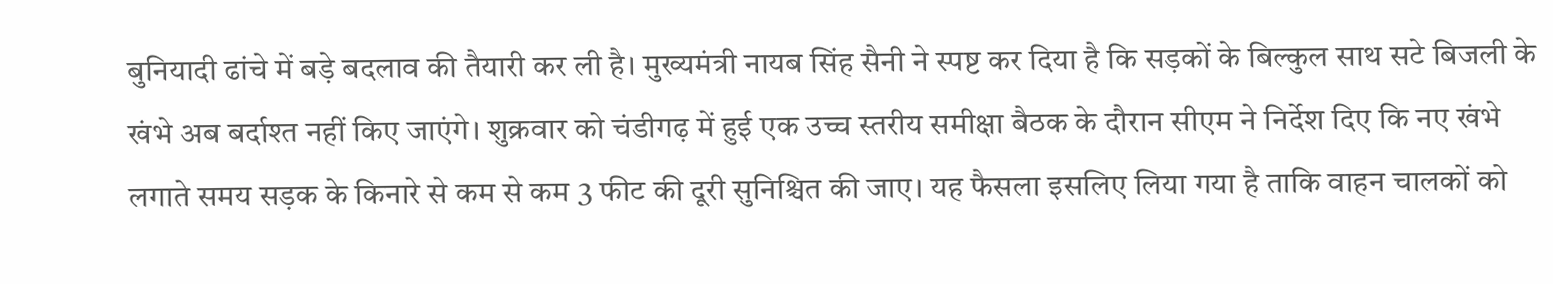बुनियादी ढांचे में बड़े बदलाव की तैयारी कर ली है। मुख्यमंत्री नायब सिंह सैनी ने स्पष्ट कर दिया है कि सड़कों के बिल्कुल साथ सटे बिजली के खंभे अब बर्दाश्त नहीं किए जाएंगे। शुक्रवार को चंडीगढ़ में हुई एक उच्च स्तरीय समीक्षा बैठक के दौरान सीएम ने निर्देश दिए कि नए खंभे लगाते समय सड़क के किनारे से कम से कम 3 फीट की दूरी सुनिश्चित की जाए। यह फैसला इसलिए लिया गया है ताकि वाहन चालकों को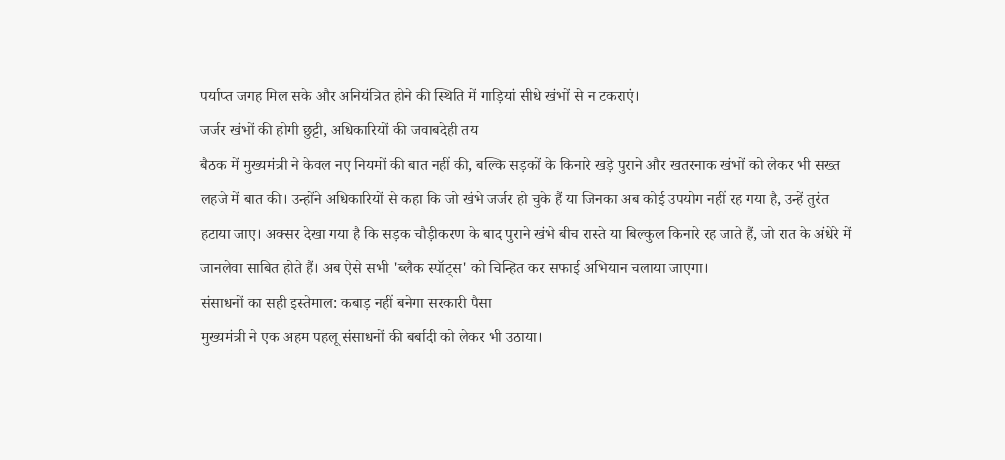पर्याप्त जगह मिल सके और अनियंत्रित होने की स्थिति में गाड़ियां सीधे खंभों से न टकराएं।
जर्जर खंभों की होगी छुट्टी, अधिकारियों की जवाबदेही तय
बैठक में मुख्यमंत्री ने केवल नए नियमों की बात नहीं की, बल्कि सड़कों के किनारे खड़े पुराने और खतरनाक खंभों को लेकर भी सख्त लहजे में बात की। उन्होंने अधिकारियों से कहा कि जो खंभे जर्जर हो चुके हैं या जिनका अब कोई उपयोग नहीं रह गया है, उन्हें तुरंत हटाया जाए। अक्सर देखा गया है कि सड़क चौड़ीकरण के बाद पुराने खंभे बीच रास्ते या बिल्कुल किनारे रह जाते हैं, जो रात के अंधेरे में जानलेवा साबित होते हैं। अब ऐसे सभी 'ब्लैक स्पॉट्स' को चिन्हित कर सफाई अभियान चलाया जाएगा।
संसाधनों का सही इस्तेमाल: कबाड़ नहीं बनेगा सरकारी पैसा
मुख्यमंत्री ने एक अहम पहलू संसाधनों की बर्बादी को लेकर भी उठाया।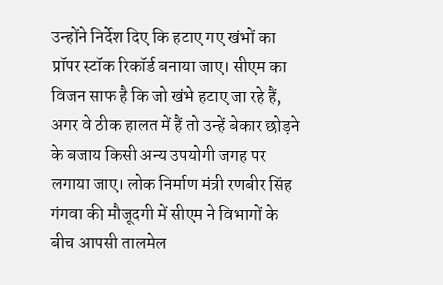उन्होंने निर्देश दिए कि हटाए गए खंभों का प्रॉपर स्टॉक रिकॉर्ड बनाया जाए। सीएम का विजन साफ है कि जो खंभे हटाए जा रहे हैं, अगर वे ठीक हालत में हैं तो उन्हें बेकार छोड़ने के बजाय किसी अन्य उपयोगी जगह पर लगाया जाए। लोक निर्माण मंत्री रणबीर सिंह गंगवा की मौजूदगी में सीएम ने विभागों के बीच आपसी तालमेल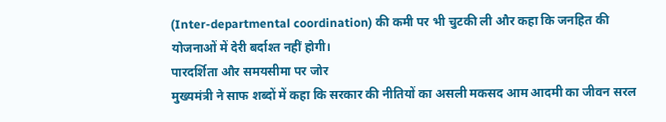(Inter-departmental coordination) की कमी पर भी चुटकी ली और कहा कि जनहित की योजनाओं में देरी बर्दाश्त नहीं होगी।
पारदर्शिता और समयसीमा पर जोर
मुख्यमंत्री ने साफ शब्दों में कहा कि सरकार की नीतियों का असली मकसद आम आदमी का जीवन सरल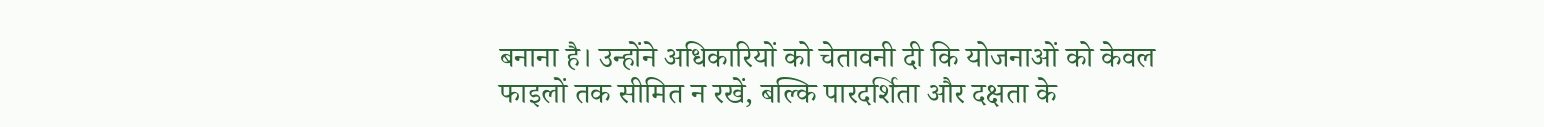बनाना है। उन्होंने अधिकारियों को चेतावनी दी कि योजनाओं को केवल फाइलों तक सीमित न रखें, बल्कि पारदर्शिता और दक्षता के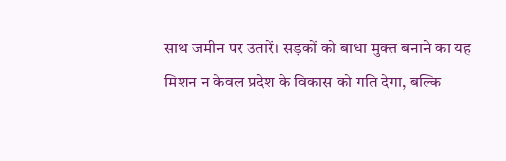साथ जमीन पर उतारें। सड़कों को बाधा मुक्त बनाने का यह मिशन न केवल प्रदेश के विकास को गति देगा, बल्कि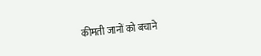कीमती जानों को बचाने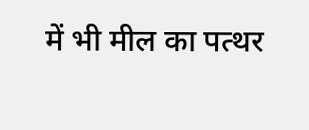में भी मील का पत्थर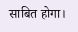साबित होगा।